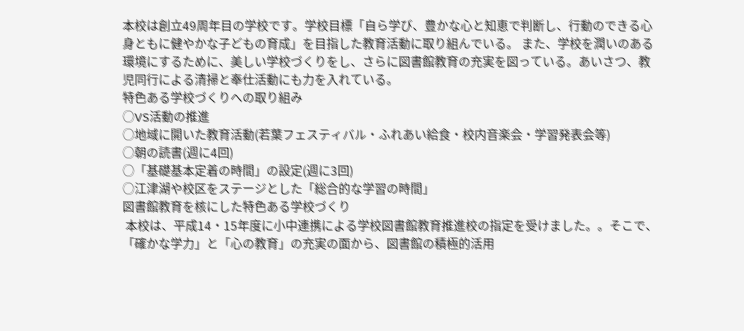本校は創立49周年目の学校です。学校目標「自ら学び、豊かな心と知恵で判断し、行動のできる心身ともに健やかな子どもの育成」を目指した教育活動に取り組んでいる。 また、学校を潤いのある環境にするために、美しい学校づくりをし、さらに図書館教育の充実を図っている。あいさつ、教児同行による清掃と奉仕活動にも力を入れている。
特色ある学校づくりへの取り組み
○VS活動の推進
○地域に開いた教育活動(若葉フェスティバル・ふれあい給食・校内音楽会・学習発表会等)
○朝の読書(週に4回)
○「基礎基本定着の時間」の設定(週に3回)
○江津湖や校区をステージとした「総合的な学習の時間」
図書館教育を核にした特色ある学校づくり
 本校は、平成14・15年度に小中連携による学校図書館教育推進校の指定を受けました。。そこで、「確かな学力」と「心の教育」の充実の面から、図書館の積極的活用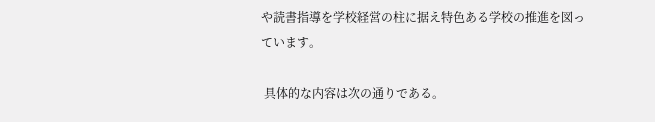や読書指導を学校経営の柱に据え特色ある学校の推進を図っています。

 具体的な内容は次の通りである。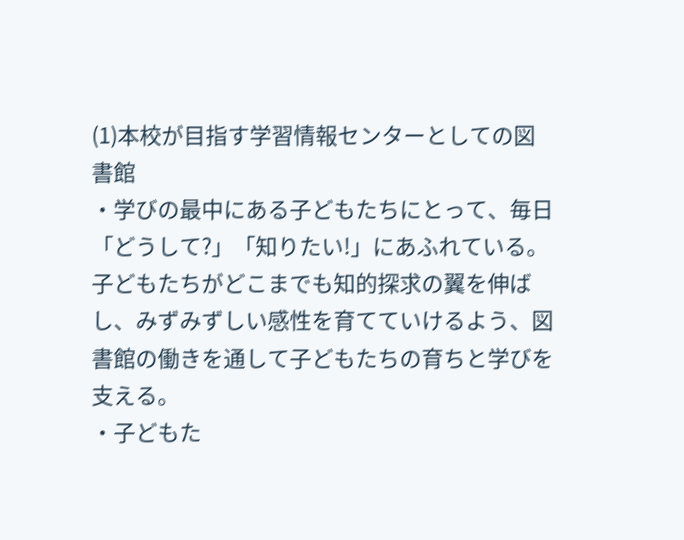(1)本校が目指す学習情報センターとしての図書館
・学びの最中にある子どもたちにとって、毎日「どうして?」「知りたい!」にあふれている。
子どもたちがどこまでも知的探求の翼を伸ばし、みずみずしい感性を育てていけるよう、図書館の働きを通して子どもたちの育ちと学びを支える。
・子どもた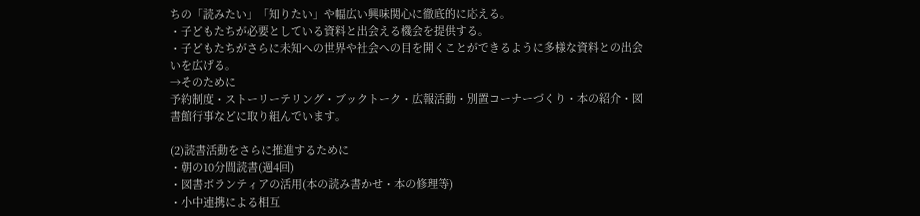ちの「読みたい」「知りたい」や幅広い興味関心に徹底的に応える。
・子どもたちが必要としている資料と出会える機会を提供する。
・子どもたちがさらに未知への世界や社会への目を開くことができるように多様な資料との出会いを広げる。
→そのために
予約制度・ストーリーテリング・ブックトーク・広報活動・別置コーナーづくり・本の紹介・図書館行事などに取り組んでいます。

(2)読書活動をさらに推進するために
・朝の10分間読書(週4回)
・図書ボランティアの活用(本の読み書かせ・本の修理等)
・小中連携による相互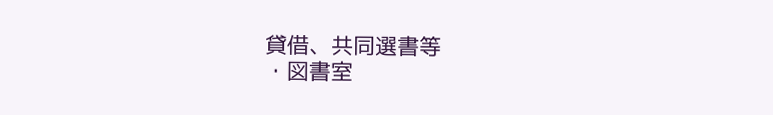貸借、共同選書等
・図書室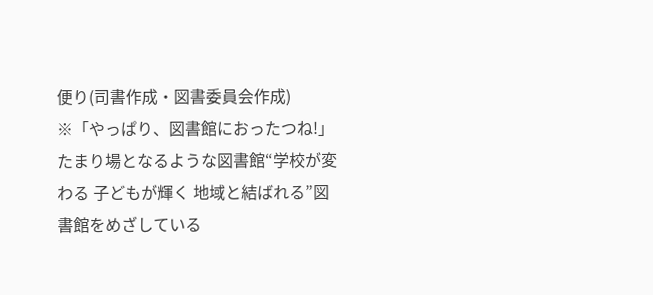便り(司書作成・図書委員会作成)
※「やっぱり、図書館におったつね!」たまり場となるような図書館“学校が変わる 子どもが輝く 地域と結ばれる”図書館をめざしている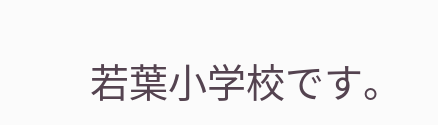若葉小学校です。